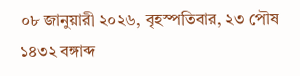০৮ জানুয়ারী ২০২৬, বৃহস্পতিবার, ২৩ পৌষ ১৪৩২ বঙ্গাব্দ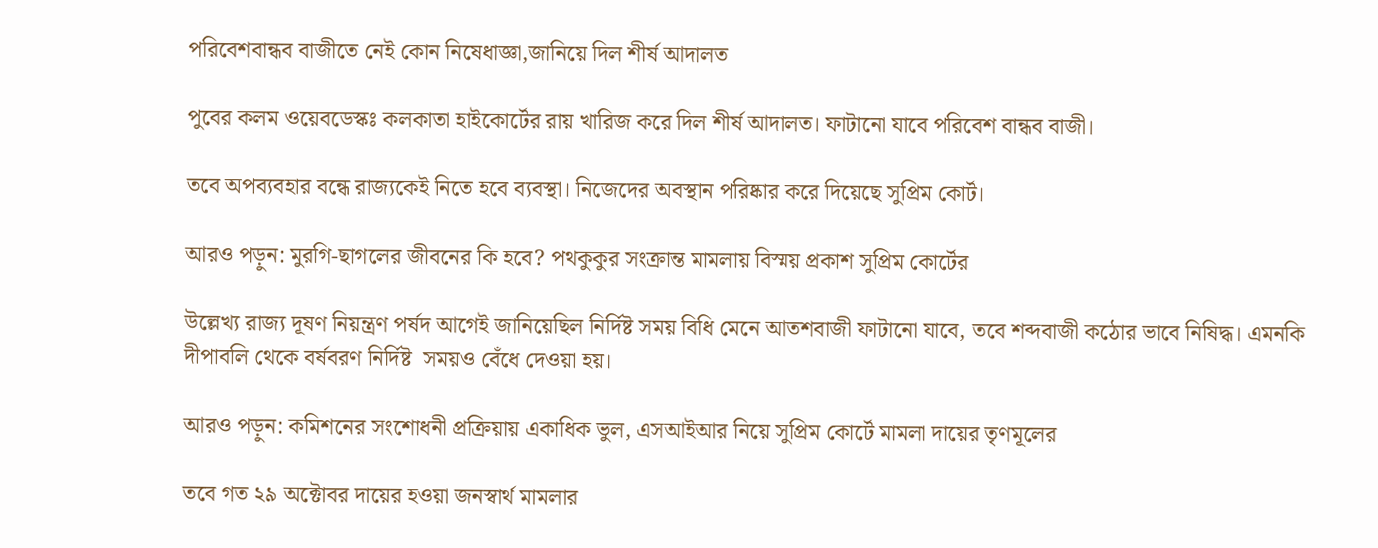পরিবেশবান্ধব বাজীতে নেই কোন নিষেধাজ্ঞা,জানিয়ে দিল শীর্ষ আদালত

পুবের কলম ওয়েবডেস্কঃ কলকাতা হাইকোর্টের রায় খারিজ করে দিল শীর্ষ আদালত। ফাটানো যাবে পরিবেশ বান্ধব বাজী।

তবে অপব্যবহার বন্ধে রাজ্যকেই নিতে হবে ব্যবস্থা। নিজেদের অবস্থান পরিষ্কার করে দিয়েছে সুপ্রিম কোর্ট।

আরও পড়ুন: মুরগি-ছাগলের জীবনের কি হবে? পথকুকুর সংক্রান্ত মামলায় বিস্ময় প্রকাশ সুপ্রিম কোর্টের

উল্লেখ্য রাজ্য দূষণ নিয়ন্ত্রণ পর্ষদ আগেই জানিয়েছিল নির্দিষ্ট সময় বিধি মেনে আতশবাজী ফাটানো যাবে, তবে শব্দবাজী কঠোর ভাবে নিষিদ্ধ। এমনকি দীপাবলি থেকে বর্ষবরণ নির্দিষ্ট  সময়ও বেঁধে দেওয়া হয়।

আরও পড়ুন: কমিশনের সংশোধনী প্রক্রিয়ায় একাধিক ভুল, এসআইআর নিয়ে সুপ্রিম কোর্টে মামলা দায়ের তৃণমূলের

তবে গত ২৯ অক্টোবর দায়ের হওয়া জনস্বার্থ মামলার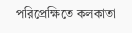পরিপ্রেক্ষিতে কলকাতা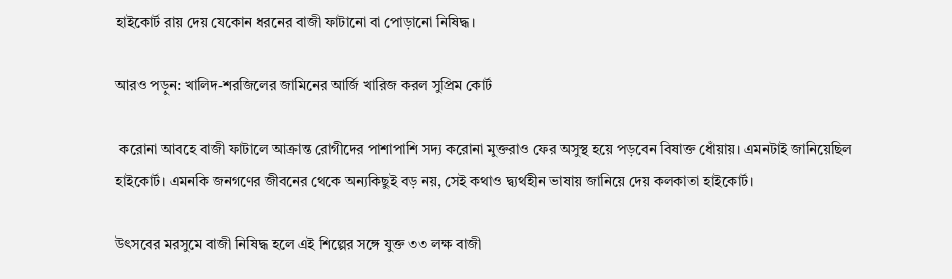হাইকোর্ট রায় দেয় যেকোন ধরনের বাজী ফাটানো বা পোড়ানো নিষিদ্ধ।

আরও পড়ুন: খালিদ-শরজিলের জামিনের আর্জি খারিজ করল সুপ্রিম কোর্ট

 করোনা আবহে বাজী ফাটালে আক্রান্ত রোগীদের পাশাপাশি সদ্য করোনা মুক্তরাও ফের অসুস্থ হয়ে পড়বেন বিষাক্ত ধোঁয়ায়। এমনটাই জানিয়েছিল হাইকোর্ট। এমনকি জনগণের জীবনের থেকে অন্যকিছুই বড় নয়, সেই কথাও দ্ব্যর্থহীন ভাষায় জানিয়ে দেয় কলকাতা হাইকোর্ট।

উৎসবের মরসুমে বাজী নিষিদ্ধ হলে এই শিল্পের সঙ্গে যুক্ত ৩৩ লক্ষ বাজী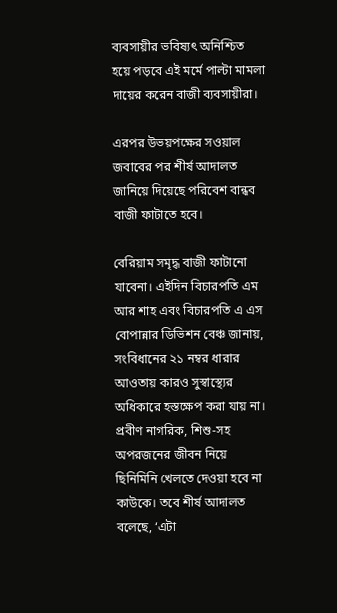ব্যবসায়ীর ভবিষ্যৎ অনিশ্চিত হয়ে পড়বে এই মর্মে পাল্টা মামলা দায়ের করেন বাজী ব্যবসায়ীরা।

এরপর উভয়পক্ষের সওয়াল জবাবের পর শীর্ষ আদালত জানিয়ে দিয়েছে পরিবেশ বান্ধব বাজী ফাটাতে হবে।

বেরিয়াম সমৃদ্ধ বাজী ফাটানো যাবেনা। এইদিন বিচারপতি এম আর শাহ এবং বিচারপতি এ এস বোপান্নার ডিভিশন বেঞ্চ জানায়, সংবিধানের ২১ নম্বর ধারার আওতায় কারও সুস্বাস্থ্যের অধিকারে হস্তক্ষেপ করা যায় না। প্রবীণ নাগরিক, শিশু-সহ অপরজনের জীবন নিয়ে ছিনিমিনি খেলতে দেওয়া হবে না কাউকে। তবে শীর্ষ আদালত বলেছে, ‘এটা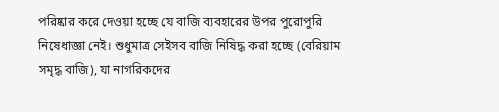পরিষ্কার করে দেওয়া হচ্ছে যে বাজি ব্যবহারের উপর পুরোপুরি নিষেধাজ্ঞা নেই। শুধুমাত্র সেইসব বাজি নিষিদ্ধ করা হচ্ছে (বেরিয়াম সমৃদ্ধ বাজি), যা নাগরিকদের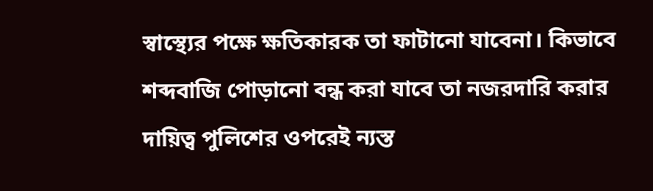স্বাস্থ্যের পক্ষে ক্ষতিকারক তা ফাটানো যাবেনা। কিভাবে শব্দবাজি পোড়ানো বন্ধ করা যাবে তা নজরদারি করার দায়িত্ব পুলিশের ওপরেই ন্যস্ত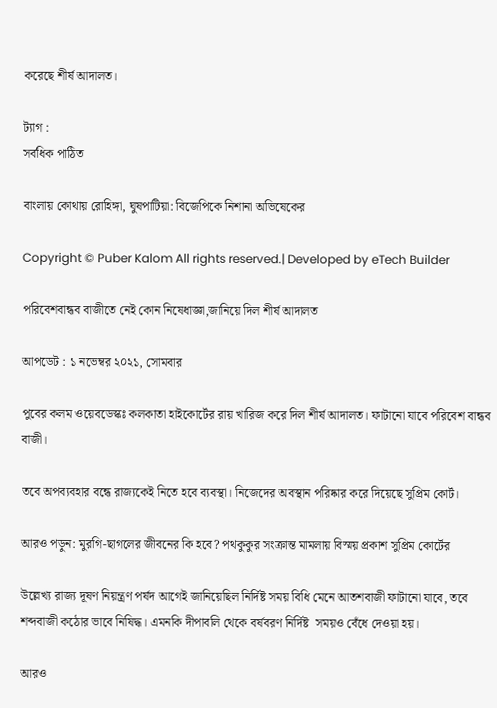করেছে শীর্ষ আদালত।

ট্যাগ :
সর্বধিক পাঠিত

বাংলায় কোথায় রোহিঙ্গা, ঘুষপাটিয়া: বিজেপিকে নিশানা অভিষেকের

Copyright © Puber Kalom All rights reserved.| Developed by eTech Builder

পরিবেশবান্ধব বাজীতে নেই কোন নিষেধাজ্ঞা,জানিয়ে দিল শীর্ষ আদালত

আপডেট : ১ নভেম্বর ২০২১, সোমবার

পুবের কলম ওয়েবডেস্কঃ কলকাতা হাইকোর্টের রায় খারিজ করে দিল শীর্ষ আদালত। ফাটানো যাবে পরিবেশ বান্ধব বাজী।

তবে অপব্যবহার বন্ধে রাজ্যকেই নিতে হবে ব্যবস্থা। নিজেদের অবস্থান পরিষ্কার করে দিয়েছে সুপ্রিম কোর্ট।

আরও পড়ুন: মুরগি-ছাগলের জীবনের কি হবে? পথকুকুর সংক্রান্ত মামলায় বিস্ময় প্রকাশ সুপ্রিম কোর্টের

উল্লেখ্য রাজ্য দূষণ নিয়ন্ত্রণ পর্ষদ আগেই জানিয়েছিল নির্দিষ্ট সময় বিধি মেনে আতশবাজী ফাটানো যাবে, তবে শব্দবাজী কঠোর ভাবে নিষিদ্ধ। এমনকি দীপাবলি থেকে বর্ষবরণ নির্দিষ্ট  সময়ও বেঁধে দেওয়া হয়।

আরও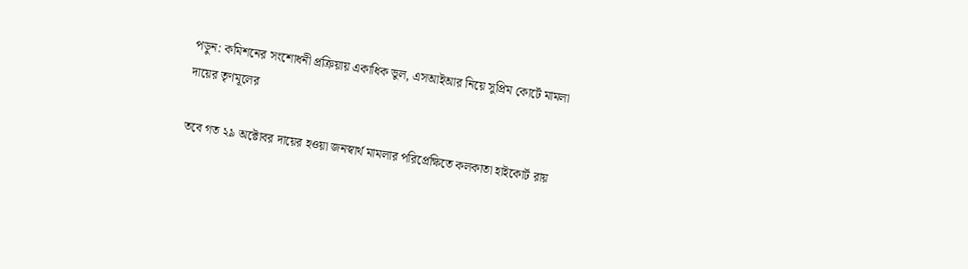পড়ুন: কমিশনের সংশোধনী প্রক্রিয়ায় একাধিক ভুল, এসআইআর নিয়ে সুপ্রিম কোর্টে মামলা দায়ের তৃণমূলের

তবে গত ২৯ অক্টোবর দায়ের হওয়া জনস্বার্থ মামলার পরিপ্রেক্ষিতে কলকাতা হাইকোর্ট রায়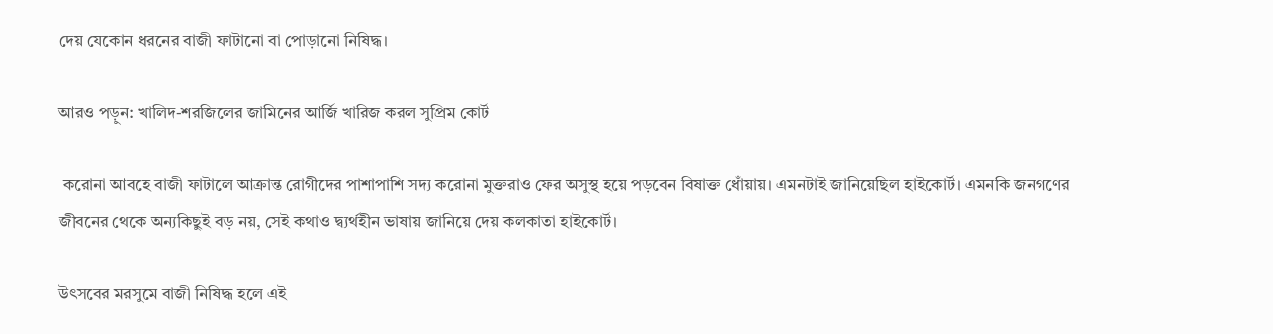দেয় যেকোন ধরনের বাজী ফাটানো বা পোড়ানো নিষিদ্ধ।

আরও পড়ুন: খালিদ-শরজিলের জামিনের আর্জি খারিজ করল সুপ্রিম কোর্ট

 করোনা আবহে বাজী ফাটালে আক্রান্ত রোগীদের পাশাপাশি সদ্য করোনা মুক্তরাও ফের অসুস্থ হয়ে পড়বেন বিষাক্ত ধোঁয়ায়। এমনটাই জানিয়েছিল হাইকোর্ট। এমনকি জনগণের জীবনের থেকে অন্যকিছুই বড় নয়, সেই কথাও দ্ব্যর্থহীন ভাষায় জানিয়ে দেয় কলকাতা হাইকোর্ট।

উৎসবের মরসুমে বাজী নিষিদ্ধ হলে এই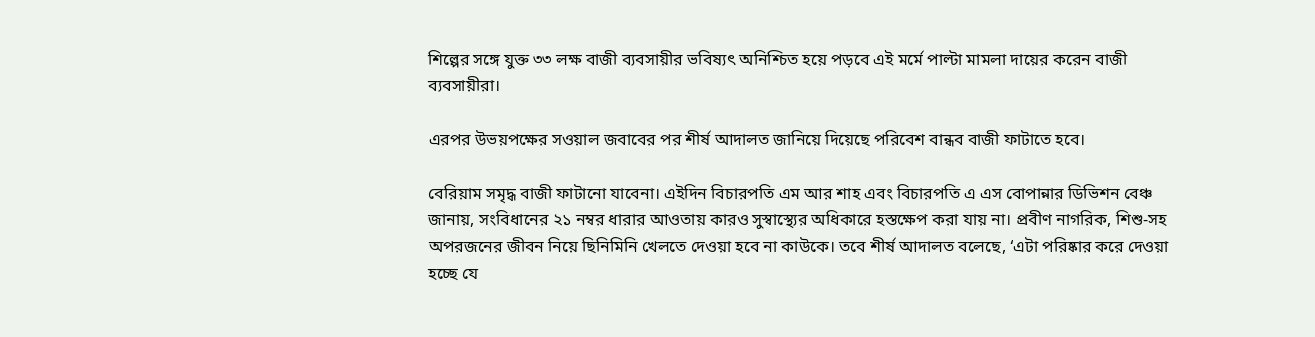শিল্পের সঙ্গে যুক্ত ৩৩ লক্ষ বাজী ব্যবসায়ীর ভবিষ্যৎ অনিশ্চিত হয়ে পড়বে এই মর্মে পাল্টা মামলা দায়ের করেন বাজী ব্যবসায়ীরা।

এরপর উভয়পক্ষের সওয়াল জবাবের পর শীর্ষ আদালত জানিয়ে দিয়েছে পরিবেশ বান্ধব বাজী ফাটাতে হবে।

বেরিয়াম সমৃদ্ধ বাজী ফাটানো যাবেনা। এইদিন বিচারপতি এম আর শাহ এবং বিচারপতি এ এস বোপান্নার ডিভিশন বেঞ্চ জানায়, সংবিধানের ২১ নম্বর ধারার আওতায় কারও সুস্বাস্থ্যের অধিকারে হস্তক্ষেপ করা যায় না। প্রবীণ নাগরিক, শিশু-সহ অপরজনের জীবন নিয়ে ছিনিমিনি খেলতে দেওয়া হবে না কাউকে। তবে শীর্ষ আদালত বলেছে, ‘এটা পরিষ্কার করে দেওয়া হচ্ছে যে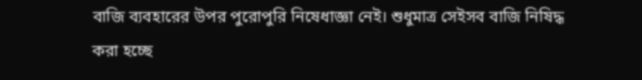বাজি ব্যবহারের উপর পুরোপুরি নিষেধাজ্ঞা নেই। শুধুমাত্র সেইসব বাজি নিষিদ্ধ করা হচ্ছে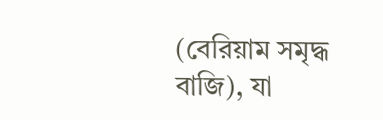(বেরিয়াম সমৃদ্ধ বাজি), যা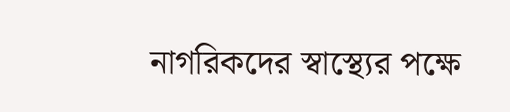নাগরিকদের স্বাস্থ্যের পক্ষে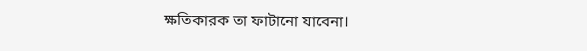ক্ষতিকারক তা ফাটানো যাবেনা।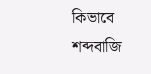কিভাবে শব্দবাজি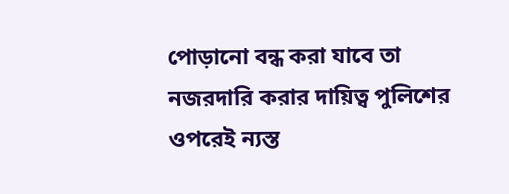পোড়ানো বন্ধ করা যাবে তা নজরদারি করার দায়িত্ব পুলিশের ওপরেই ন্যস্ত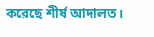করেছে শীর্ষ আদালত।